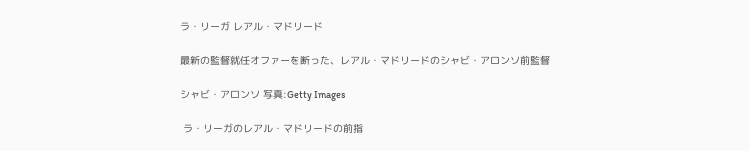ラ・リーガ レアル・マドリード

最新の監督就任オファーを断った、レアル・マドリードのシャビ・アロンソ前監督

シャビ・アロンソ 写真:Getty Images

 ラ・リーガのレアル・マドリードの前指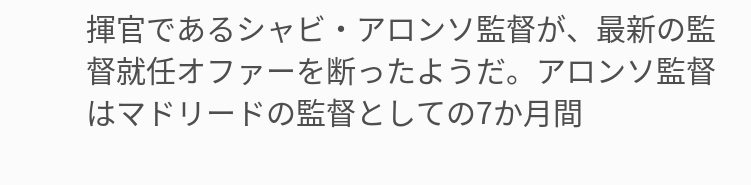揮官であるシャビ・アロンソ監督が、最新の監督就任オファーを断ったようだ。アロンソ監督はマドリードの監督としての7か月間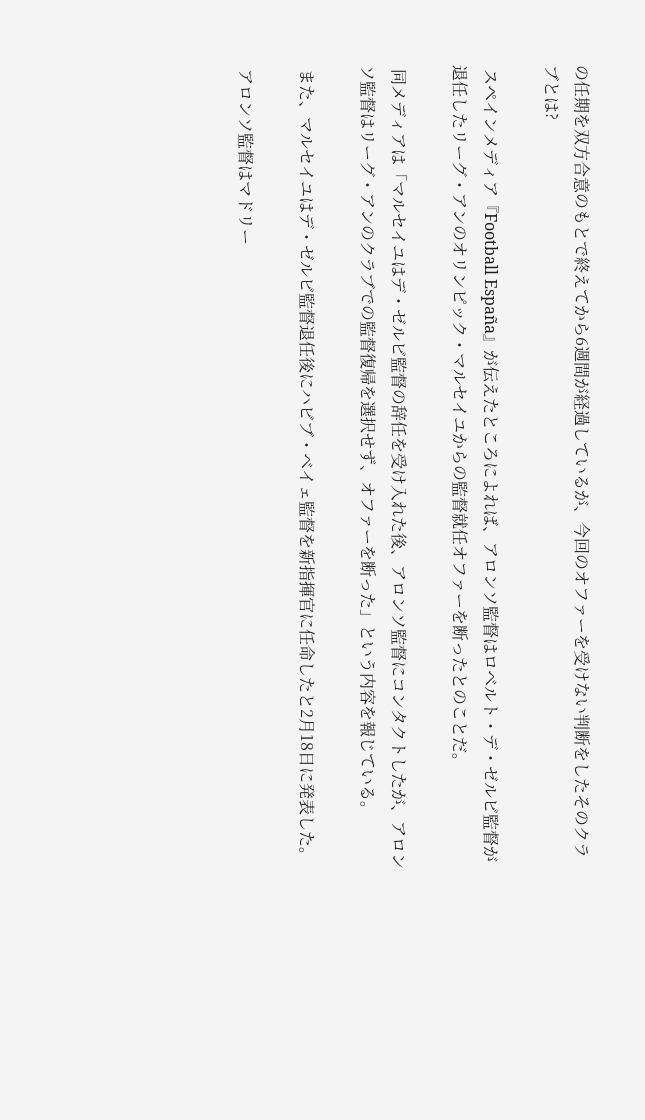の任期を双方合意のもとで終えてから6週間が経過しているが、今回のオファーを受けない判断をしたそのクラブとは?

 スペインメディア『Football España』が伝えたところによれば、アロンソ監督はロベルト・デ・ゼルビ監督が退任したリーグ・アンのオリンピック・マルセイユからの監督就任オファーを断ったとのことだ。

 同メディアは「マルセイユはデ・ゼルビ監督の辞任を受け入れた後、アロンソ監督にコンタクトしたが、アロンソ監督はリーグ・アンのクラブでの監督復帰を選択せず、オファーを断った」という内容を報じている。

 また、マルセイユはデ・ゼルビ監督退任後にハビブ・ベイェ監督を新指揮官に任命したと2月18日に発表した。

 アロンソ監督はマドリー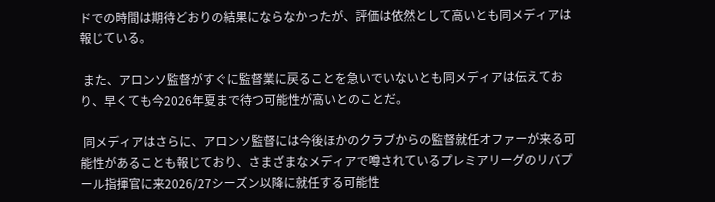ドでの時間は期待どおりの結果にならなかったが、評価は依然として高いとも同メディアは報じている。

 また、アロンソ監督がすぐに監督業に戻ることを急いでいないとも同メディアは伝えており、早くても今2026年夏まで待つ可能性が高いとのことだ。

 同メディアはさらに、アロンソ監督には今後ほかのクラブからの監督就任オファーが来る可能性があることも報じており、さまざまなメディアで噂されているプレミアリーグのリバプール指揮官に来2026/27シーズン以降に就任する可能性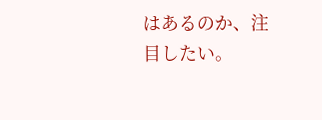はあるのか、注目したい。